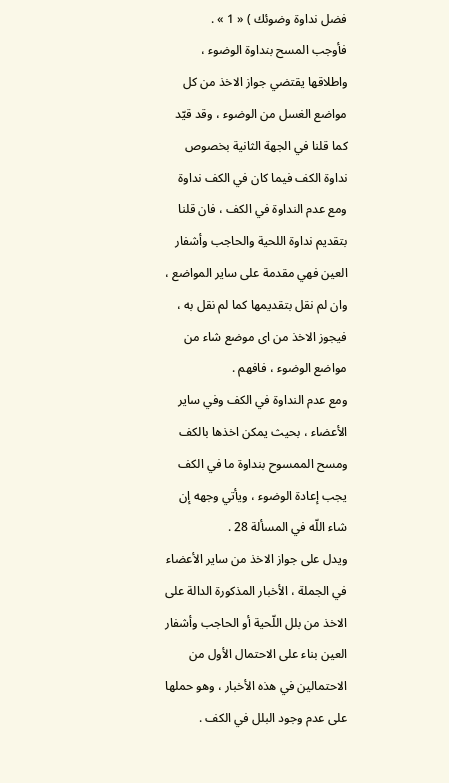فضل نداوة وضوئك ) « 1 » .
فأوجب المسح بنداوة الوضوء ، واطلاقها يقتضي جواز الاخذ من كل مواضع الغسل من الوضوء ، وقد قيّد كما قلنا في الجهة الثانية بخصوص نداوة الكف فيما كان في الكف نداوة ومع عدم النداوة في الكف ، فان قلنا بتقديم نداوة اللحية والحاجب وأشفار العين فهي مقدمة على ساير المواضع ، وان لم نقل بتقديمها كما لم نقل به ، فيجوز الاخذ من اى موضع شاء من مواضع الوضوء ، فافهم .
ومع عدم النداوة في الكف وفي ساير الأعضاء ، بحيث يمكن اخذها بالكف ومسح الممسوح بنداوة ما في الكف يجب إعادة الوضوء ، ويأتي وجهه إن شاء اللّه في المسألة 28 .
ويدل على جواز الاخذ من ساير الأعضاء في الجملة ، الأخبار المذكورة الدالة على الاخذ من بلل اللّحية أو الحاجب وأشفار العين بناء على الاحتمال الأول من الاحتمالين في هذه الأخبار ، وهو حملها على عدم وجود البلل في الكف .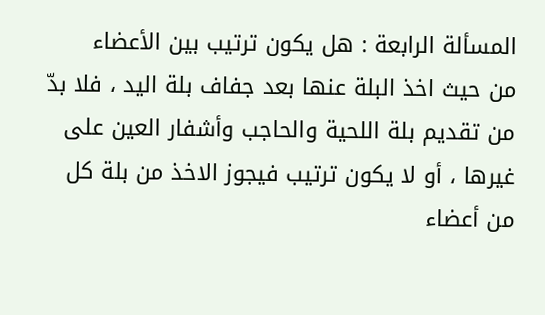المسألة الرابعة : هل يكون ترتيب بين الأعضاء
من حيث اخذ البلة عنها بعد جفاف بلة اليد ، فلا بدّ من تقديم بلة اللحية والحاجب وأشفار العين على غيرها ، أو لا يكون ترتيب فيجوز الاخذ من بلة كل من أعضاء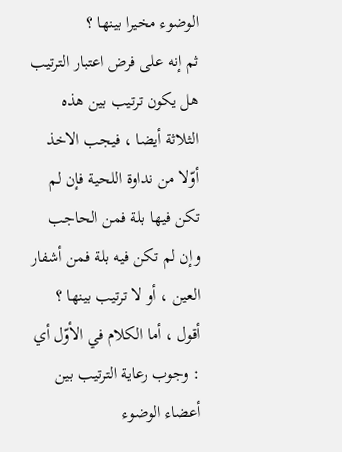الوضوء مخيرا بينها ؟
ثم إنه على فرض اعتبار الترتيب هل يكون ترتيب بين هذه الثلاثة أيضا ، فيجب الاخذ أوّلا من نداوة اللحية فإن لم تكن فيها بلة فمن الحاجب وإن لم تكن فيه بلة فمن أشفار العين ، أو لا ترتيب بينها ؟
أقول ، أما الكلام في الأوّل أي : وجوب رعاية الترتيب بين أعضاء الوضوء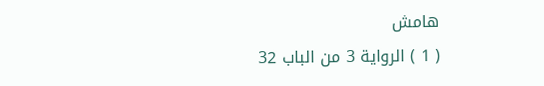هامش
( 1 ) الرواية 3 من الباب 32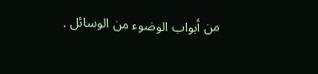من أبواب الوضوء من الوسائل .